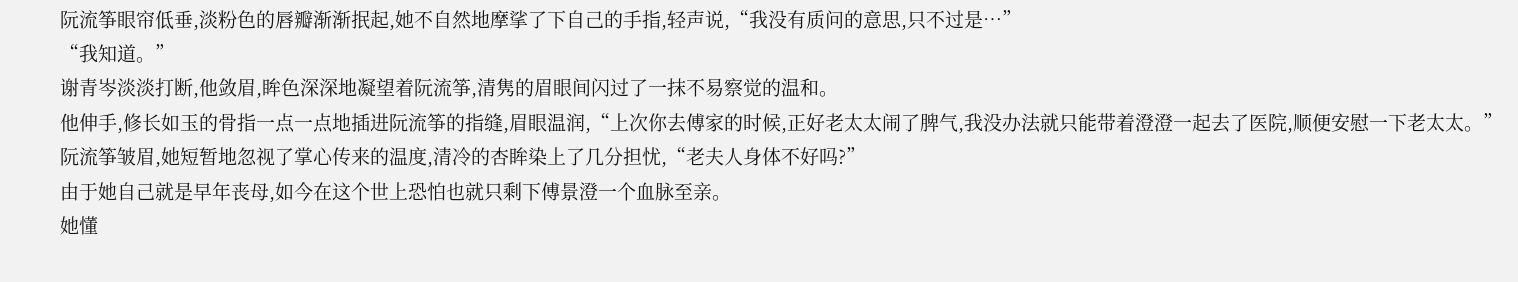阮流筝眼帘低垂,淡粉色的唇瓣渐渐抿起,她不自然地摩挲了下自己的手指,轻声说,“我没有质问的意思,只不过是…”
“我知道。”
谢青岑淡淡打断,他敛眉,眸色深深地凝望着阮流筝,清隽的眉眼间闪过了一抹不易察觉的温和。
他伸手,修长如玉的骨指一点一点地插进阮流筝的指缝,眉眼温润,“上次你去傅家的时候,正好老太太闹了脾气,我没办法就只能带着澄澄一起去了医院,顺便安慰一下老太太。”
阮流筝皱眉,她短暂地忽视了掌心传来的温度,清冷的杏眸染上了几分担忧,“老夫人身体不好吗?”
由于她自己就是早年丧母,如今在这个世上恐怕也就只剩下傅景澄一个血脉至亲。
她懂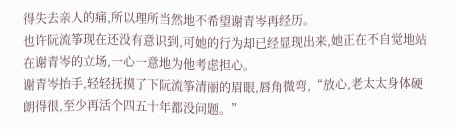得失去亲人的痛,所以理所当然地不希望谢青岑再经历。
也许阮流筝现在还没有意识到,可她的行为却已经显现出来,她正在不自觉地站在谢青岑的立场,一心一意地为他考虑担心。
谢青岑抬手,轻轻抚摸了下阮流筝清丽的眉眼,唇角微弯,“放心,老太太身体硬朗得很,至少再活个四五十年都没问题。”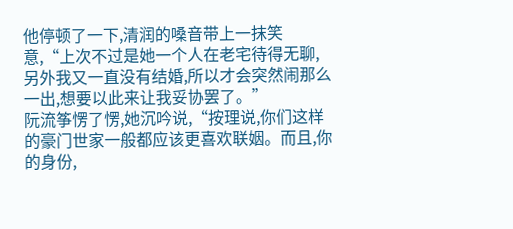他停顿了一下,清润的嗓音带上一抹笑意,“上次不过是她一个人在老宅待得无聊,另外我又一直没有结婚,所以才会突然闹那么一出,想要以此来让我妥协罢了。”
阮流筝愣了愣,她沉吟说,“按理说,你们这样的豪门世家一般都应该更喜欢联姻。而且,你的身份,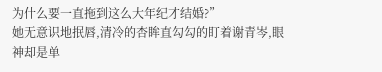为什么要一直拖到这么大年纪才结婚?”
她无意识地抿唇,清冷的杏眸直勾勾的盯着谢青岑,眼神却是单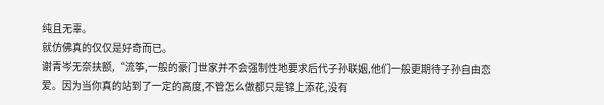纯且无辜。
就仿佛真的仅仅是好奇而已。
谢青岑无奈扶额,“流筝,一般的豪门世家并不会强制性地要求后代子孙联姻,他们一般更期待子孙自由恋爱。因为当你真的站到了一定的高度,不管怎么做都只是锦上添花,没有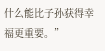什么能比子孙获得幸福更重要。”